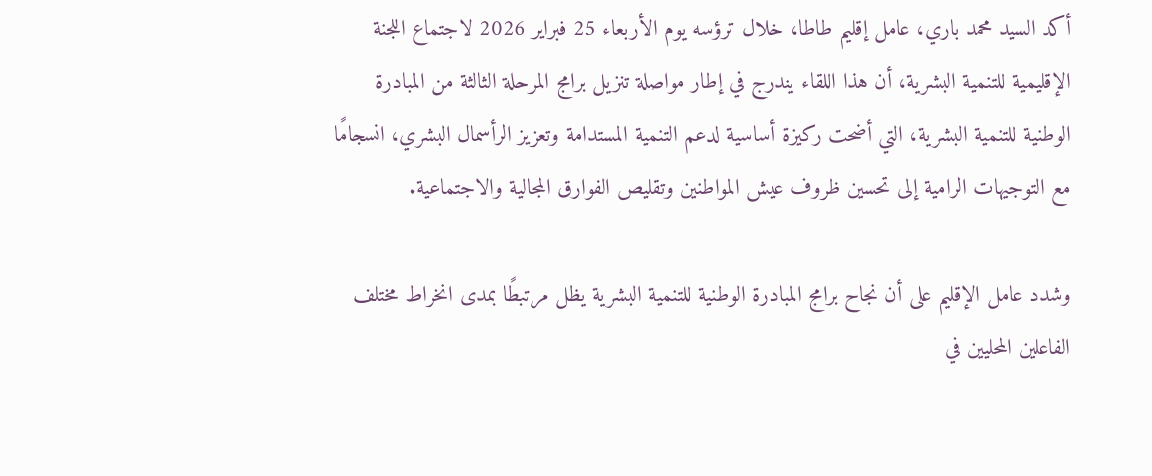أكد السيد محمد باري، عامل إقليم طاطا، خلال ترؤسه يوم الأربعاء 25 فبراير 2026 لاجتماع اللجنة الإقليمية للتنمية البشرية، أن هذا اللقاء يندرج في إطار مواصلة تنزيل برامج المرحلة الثالثة من المبادرة الوطنية للتنمية البشرية، التي أضحت ركيزة أساسية لدعم التنمية المستدامة وتعزيز الرأسمال البشري، انسجامًا مع التوجيهات الرامية إلى تحسين ظروف عيش المواطنين وتقليص الفوارق المجالية والاجتماعية.

وشدد عامل الإقليم على أن نجاح برامج المبادرة الوطنية للتنمية البشرية يظل مرتبطًا بمدى انخراط مختلف الفاعلين المحليين في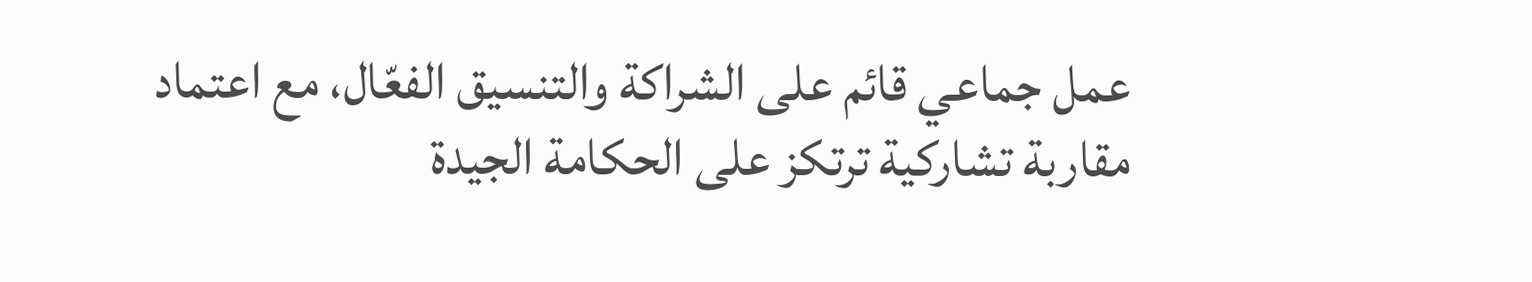عمل جماعي قائم على الشراكة والتنسيق الفعّال، مع اعتماد مقاربة تشاركية ترتكز على الحكامة الجيدة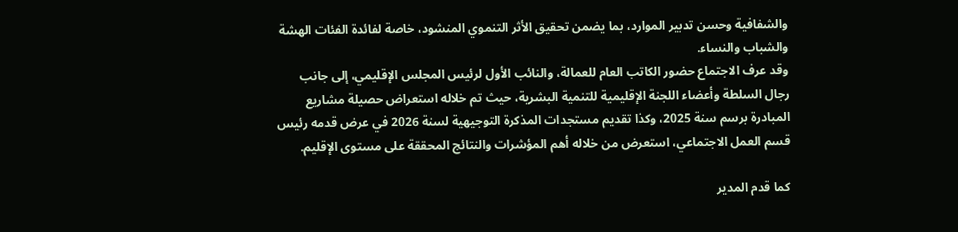والشفافية وحسن تدبير الموارد، بما يضمن تحقيق الأثر التنموي المنشود، خاصة لفائدة الفئات الهشة والشباب والنساء.
وقد عرف الاجتماع حضور الكاتب العام للعمالة، والنائب الأول لرئيس المجلس الإقليمي، إلى جانب رجال السلطة وأعضاء اللجنة الإقليمية للتنمية البشرية، حيث تم خلاله استعراض حصيلة مشاريع المبادرة برسم سنة 2025، وكذا تقديم مستجدات المذكرة التوجيهية لسنة 2026 في عرض قدمه رئيس قسم العمل الاجتماعي، استعرض من خلاله أهم المؤشرات والنتائج المحققة على مستوى الإقليم.

كما قدم المدير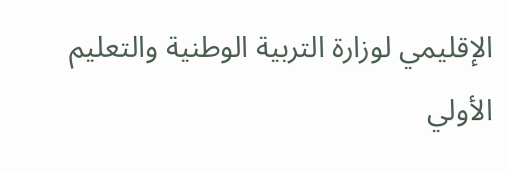الإقليمي لوزارة التربية الوطنية والتعليم الأولي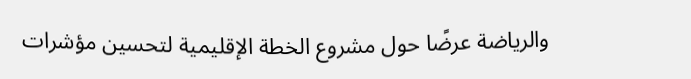والرياضة عرضًا حول مشروع الخطة الإقليمية لتحسين مؤشرات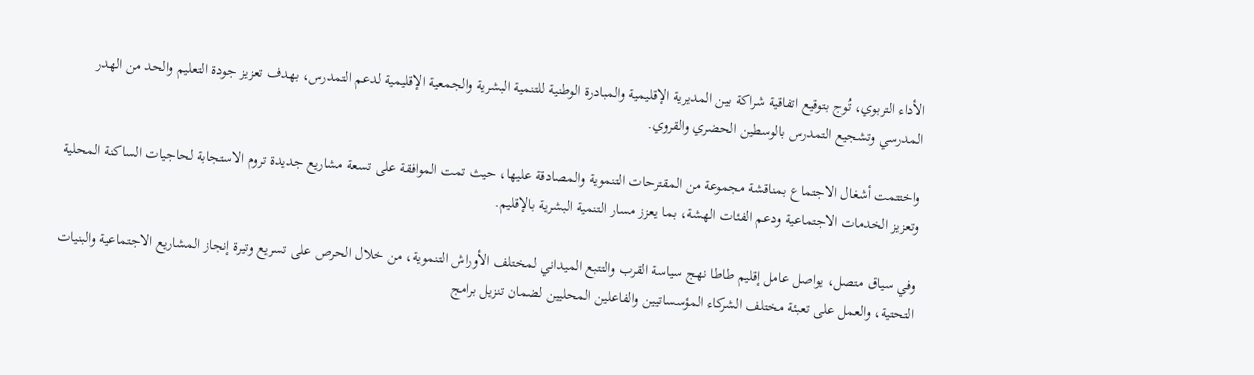الأداء التربوي، تُوج بتوقيع اتفاقية شراكة بين المديرية الإقليمية والمبادرة الوطنية للتنمية البشرية والجمعية الإقليمية لدعم التمدرس، بهدف تعزيز جودة التعليم والحد من الهدر المدرسي وتشجيع التمدرس بالوسطين الحضري والقروي.

واختتمت أشغال الاجتماع بمناقشة مجموعة من المقترحات التنموية والمصادقة عليها، حيث تمت الموافقة على تسعة مشاريع جديدة تروم الاستجابة لحاجيات الساكنة المحلية وتعزيز الخدمات الاجتماعية ودعم الفئات الهشة، بما يعزز مسار التنمية البشرية بالإقليم.

وفي سياق متصل، يواصل عامل إقليم طاطا نهج سياسة القرب والتتبع الميداني لمختلف الأوراش التنموية، من خلال الحرص على تسريع وتيرة إنجاز المشاريع الاجتماعية والبنيات التحتية، والعمل على تعبئة مختلف الشركاء المؤسساتيين والفاعلين المحليين لضمان تنزيل برامج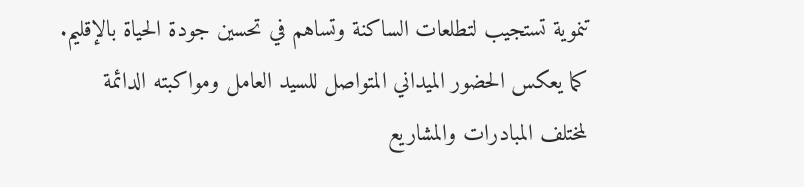تنموية تستجيب لتطلعات الساكنة وتساهم في تحسين جودة الحياة بالإقليم.
كما يعكس الحضور الميداني المتواصل للسيد العامل ومواكبته الدائمة لمختلف المبادرات والمشاريع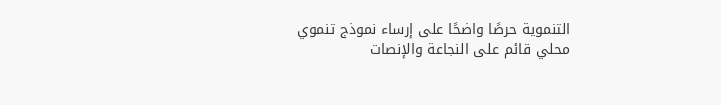التنموية حرصًا واضحًا على إرساء نموذج تنموي محلي قائم على النجاعة والإنصات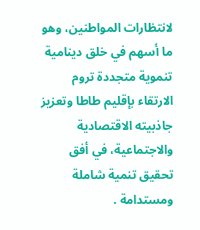لانتظارات المواطنين، وهو ما أسهم في خلق دينامية تنموية متجددة تروم الارتقاء بإقليم طاطا وتعزيز جاذبيته الاقتصادية والاجتماعية، في أفق تحقيق تنمية شاملة ومستدامة .